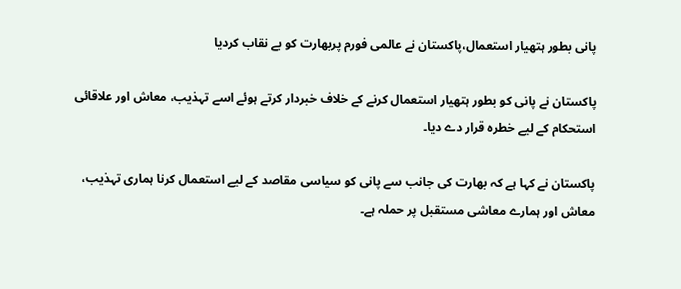پانی بطور ہتھیار استعمال،پاکستان نے عالمی فورم پربھارت کو بے نقاب کردیا

پاکستان نے پانی کو بطور ہتھیار استعمال کرنے کے خلاف خبردار کرتے ہوئے اسے تہذیب، معاش اور علاقائی استحکام کے لیے خطرہ قرار دے دیا۔

پاکستان نے کہا ہے کہ بھارت کی جانب سے پانی کو سیاسی مقاصد کے لیے استعمال کرنا ہماری تہذیب، معاش اور ہمارے معاشی مستقبل پر حملہ ہے۔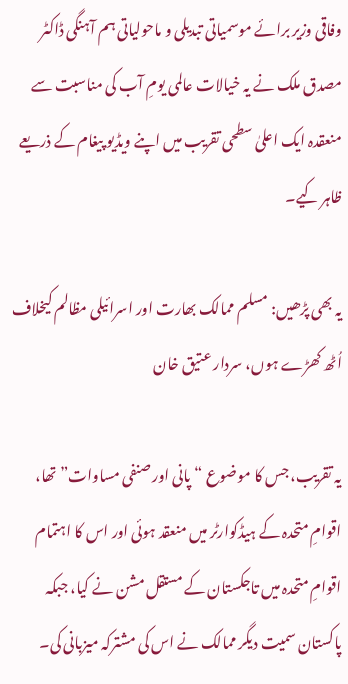وفاقی وزیر برائے موسمیاتی تبدیلی و ماحولیاتی ہم آہنگی ڈاکٹر مصدق ملک نے یہ خیالات عالمی یومِ آب کی مناسبت سے منعقدہ ایک اعلیٰ سطحی تقریب میں اپنے ویڈیو پیغام کے ذریعے ظاہر کیے۔

یہ بھی پڑھیں: مسلم ممالک بھارت اور اسرائیلی مظالم کیخلاف اُٹھ کھڑے ہوں، سردار عتیق خان

یہ تقریب، جس کا موضوع “پانی اور صنفی مساوات” تھا، اقوامِ متحدہ کے ہیڈکوارٹر میں منعقد ہوئی اور اس کا اہتمام اقوامِ متحدہ میں تاجکستان کے مستقل مشن نے کیا، جبکہ پاکستان سمیت دیگر ممالک نے اس کی مشترکہ میزبانی کی۔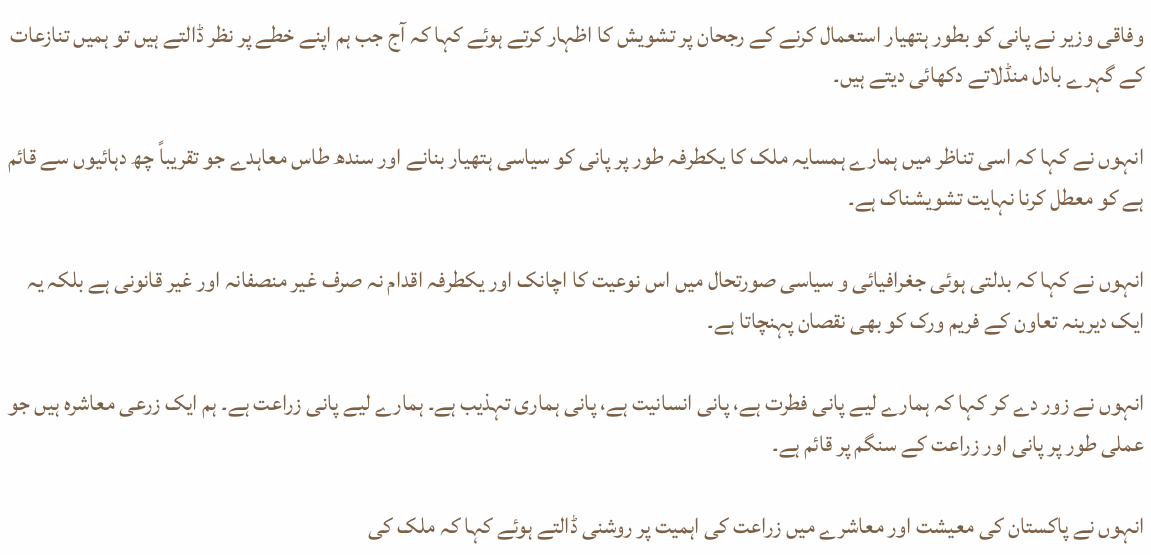وفاقی وزیر نے پانی کو بطور ہتھیار استعمال کرنے کے رجحان پر تشویش کا اظہار کرتے ہوئے کہا کہ آج جب ہم اپنے خطے پر نظر ڈالتے ہیں تو ہمیں تنازعات کے گہرے بادل منڈلاتے دکھائی دیتے ہیں۔

انہوں نے کہا کہ اسی تناظر میں ہمارے ہمسایہ ملک کا یکطرفہ طور پر پانی کو سیاسی ہتھیار بنانے اور سندھ طاس معاہدے جو تقریباً چھ دہائیوں سے قائم ہے کو معطل کرنا نہایت تشویشناک ہے۔

انہوں نے کہا کہ بدلتی ہوئی جغرافیائی و سیاسی صورتحال میں اس نوعیت کا اچانک اور یکطرفہ اقدام نہ صرف غیر منصفانہ اور غیر قانونی ہے بلکہ یہ ایک دیرینہ تعاون کے فریم ورک کو بھی نقصان پہنچاتا ہے۔

انہوں نے زور دے کر کہا کہ ہمارے لیے پانی فطرت ہے، پانی انسانیت ہے، پانی ہماری تہذیب ہے۔ ہمارے لیے پانی زراعت ہے۔ ہم ایک زرعی معاشرہ ہیں جو عملی طور پر پانی اور زراعت کے سنگم پر قائم ہے۔

انہوں نے پاکستان کی معیشت اور معاشرے میں زراعت کی اہمیت پر روشنی ڈالتے ہوئے کہا کہ ملک کی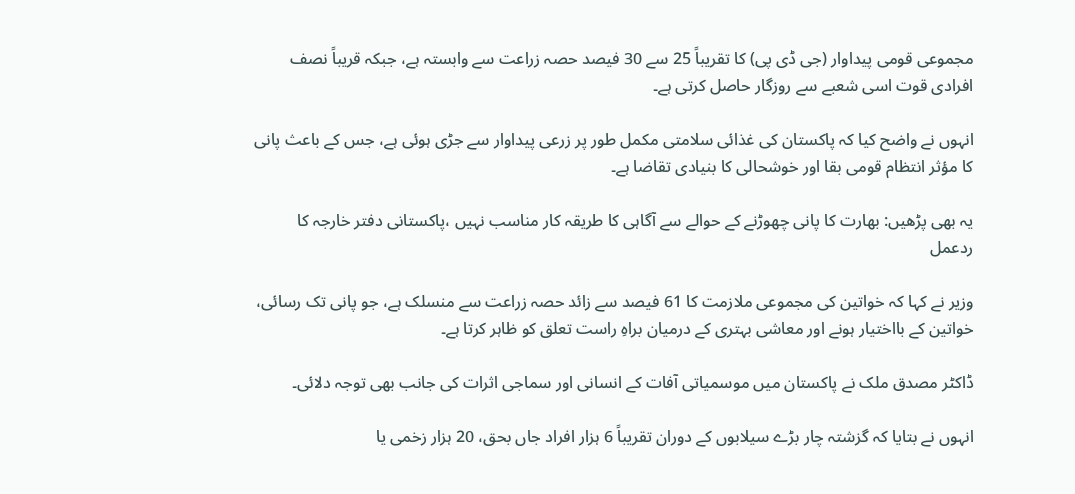مجموعی قومی پیداوار (جی ڈی پی) کا تقریباً 25 سے 30 فیصد حصہ زراعت سے وابستہ ہے، جبکہ قریباً نصف افرادی قوت اسی شعبے سے روزگار حاصل کرتی ہے۔

انہوں نے واضح کیا کہ پاکستان کی غذائی سلامتی مکمل طور پر زرعی پیداوار سے جڑی ہوئی ہے، جس کے باعث پانی کا مؤثر انتظام قومی بقا اور خوشحالی کا بنیادی تقاضا ہے۔

یہ بھی پڑھیں: بھارت کا پانی چھوڑنے کے حوالے سے آگاہی کا طریقہ کار مناسب نہیں ،پاکستانی دفتر خارجہ کا ردعمل

وزیر نے کہا کہ خواتین کی مجموعی ملازمت کا 61 فیصد سے زائد حصہ زراعت سے منسلک ہے، جو پانی تک رسائی، خواتین کے بااختیار ہونے اور معاشی بہتری کے درمیان براہِ راست تعلق کو ظاہر کرتا ہے۔

ڈاکٹر مصدق ملک نے پاکستان میں موسمیاتی آفات کے انسانی اور سماجی اثرات کی جانب بھی توجہ دلائی۔

انہوں نے بتایا کہ گزشتہ چار بڑے سیلابوں کے دوران تقریباً 6 ہزار افراد جاں بحق، 20 ہزار زخمی یا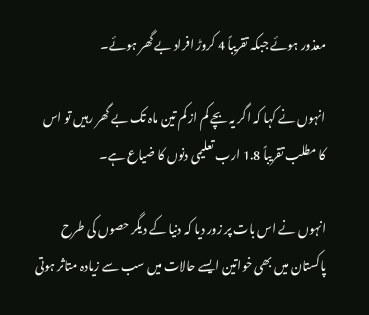معذور ہوئے جبکہ تقریباً 4 کروڑ افراد بے گھر ہوئے۔

انہوں نے کہا کہ اگر یہ بچے کم از کم تین ماہ تک بے گھر رہیں تو اس کا مطلب تقریباً 1.8 ارب تعلیمی دنوں کا ضیاع ہے۔

انہوں نے اس بات پر زور دیا کہ دنیا کے دیگر حصوں کی طرح پاکستان میں بھی خواتین ایسے حالات میں سب سے زیادہ متاثر ہوتی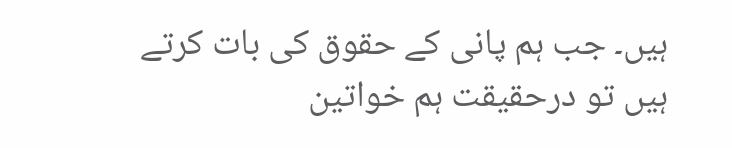ہیں۔ جب ہم پانی کے حقوق کی بات کرتے ہیں تو درحقیقت ہم خواتین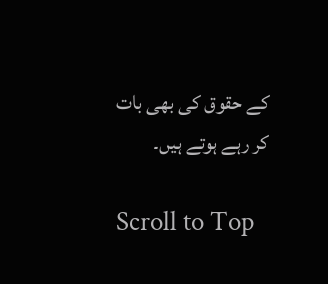کے حقوق کی بھی بات کر رہے ہوتے ہیں۔

Scroll to Top